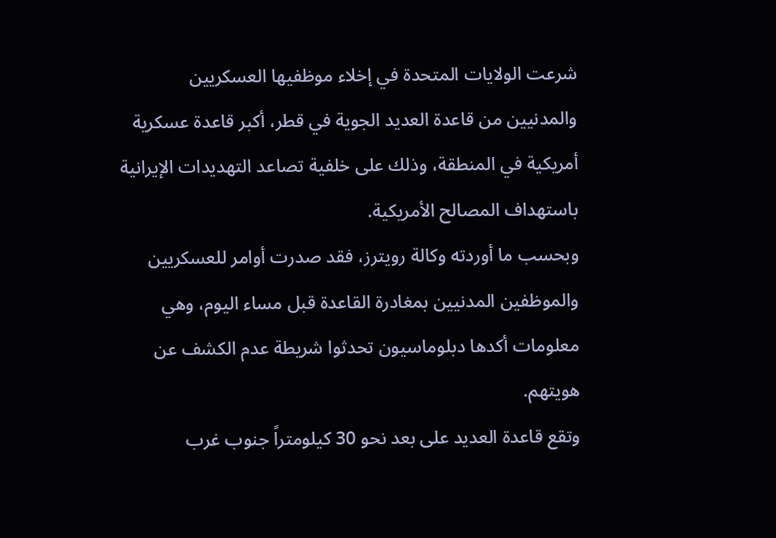شرعت الولايات المتحدة في إخلاء موظفيها العسكريين والمدنيين من قاعدة العديد الجوية في قطر، أكبر قاعدة عسكرية أمريكية في المنطقة، وذلك على خلفية تصاعد التهديدات الإيرانية باستهداف المصالح الأمريكية.
وبحسب ما أوردته وكالة رويترز، فقد صدرت أوامر للعسكريين والموظفين المدنيين بمغادرة القاعدة قبل مساء اليوم، وهي معلومات أكدها دبلوماسيون تحدثوا شريطة عدم الكشف عن هويتهم.
وتقع قاعدة العديد على بعد نحو 30 كيلومتراً جنوب غرب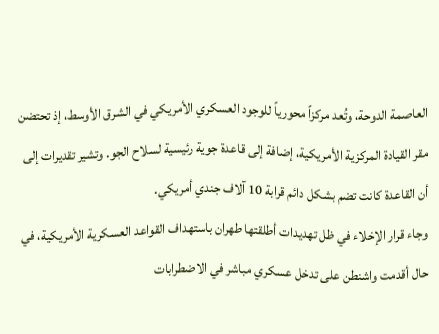العاصمة الدوحة، وتُعد مركزاً محورياً للوجود العسكري الأمريكي في الشرق الأوسط، إذ تحتضن مقر القيادة المركزية الأمريكية، إضافة إلى قاعدة جوية رئيسية لسلاح الجو. وتشير تقديرات إلى أن القاعدة كانت تضم بشكل دائم قرابة 10 آلاف جندي أمريكي.
وجاء قرار الإخلاء في ظل تهديدات أطلقتها طهران باستهداف القواعد العسكرية الأمريكية، في حال أقدمت واشنطن على تدخل عسكري مباشر في الاضطرابات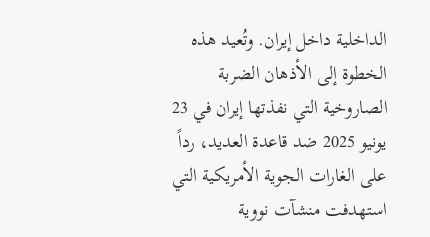الداخلية داخل إيران. وتُعيد هذه الخطوة إلى الأذهان الضربة الصاروخية التي نفذتها إيران في 23 يونيو 2025 ضد قاعدة العديد، رداً على الغارات الجوية الأمريكية التي استهدفت منشآت نووية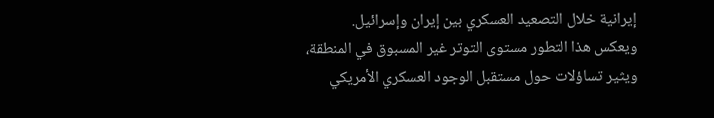إيرانية خلال التصعيد العسكري بين إيران وإسرائيل.
ويعكس هذا التطور مستوى التوتر غير المسبوق في المنطقة، ويثير تساؤلات حول مستقبل الوجود العسكري الأمريكي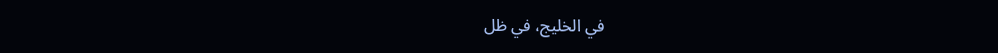في الخليج، في ظل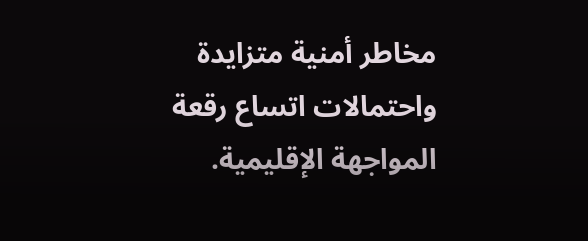مخاطر أمنية متزايدة واحتمالات اتساع رقعة المواجهة الإقليمية.